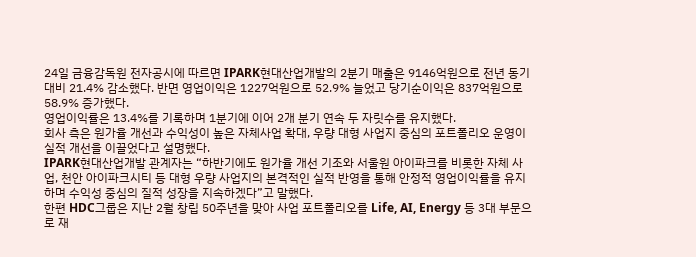24일 금융감독원 전자공시에 따르면 IPARK현대산업개발의 2분기 매출은 9146억원으로 전년 동기 대비 21.4% 감소했다. 반면 영업이익은 1227억원으로 52.9% 늘었고 당기순이익은 837억원으로 58.9% 증가했다.
영업이익률은 13.4%를 기록하며 1분기에 이어 2개 분기 연속 두 자릿수를 유지했다.
회사 측은 원가율 개선과 수익성이 높은 자체사업 확대, 우량 대형 사업지 중심의 포트폴리오 운영이 실적 개선을 이끌었다고 설명했다.
IPARK현대산업개발 관계자는 “하반기에도 원가율 개선 기조와 서울원 아이파크를 비롯한 자체 사업, 천안 아이파크시티 등 대형 우량 사업지의 본격적인 실적 반영을 통해 안정적 영업이익률을 유지하며 수익성 중심의 질적 성장을 지속하겠다”고 말했다.
한편 HDC그룹은 지난 2월 창립 50주년을 맞아 사업 포트폴리오를 Life, AI, Energy 등 3대 부문으로 재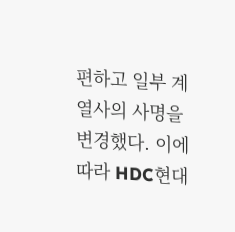편하고 일부 계열사의 사명을 변경했다. 이에 따라 HDC현대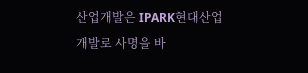산업개발은 IPARK현대산업개발로 사명을 바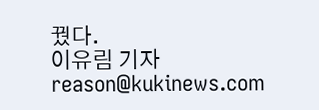꿨다.
이유림 기자 reason@kukinews.com